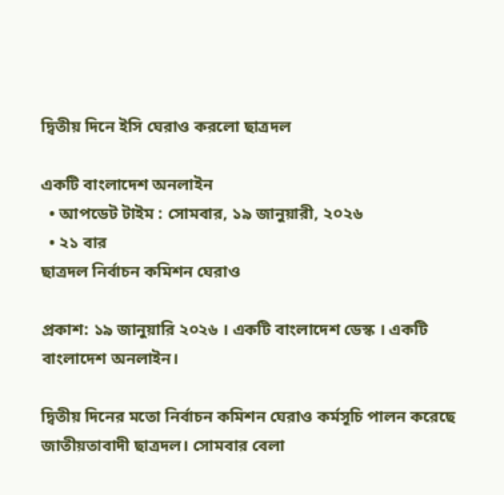দ্বিতীয় দিনে ইসি ঘেরাও করলো ছাত্রদল

একটি বাংলাদেশ অনলাইন
  • আপডেট টাইম : সোমবার, ১৯ জানুয়ারী, ২০২৬
  • ২১ বার
ছাত্রদল নির্বাচন কমিশন ঘেরাও

প্রকাশ: ১৯ জানুয়ারি ২০২৬ । একটি বাংলাদেশ ডেস্ক । একটি বাংলাদেশ অনলাইন।

দ্বিতীয় দিনের মতো নির্বাচন কমিশন ঘেরাও কর্মসূচি পালন করেছে জাতীয়তাবাদী ছাত্রদল। সোমবার বেলা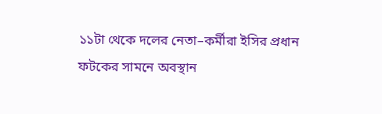১১টা থেকে দলের নেতা–কর্মীরা ইসির প্রধান ফটকের সামনে অবস্থান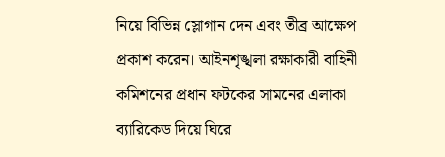নিয়ে বিভিন্ন স্লোগান দেন এবং তীব্র আক্ষেপ প্রকাশ করেন। আইনশৃঙ্খলা রক্ষাকারী বাহিনী কমিশনের প্রধান ফটকের সামনের এলাকা ব্যারিকেড দিয়ে ঘিরে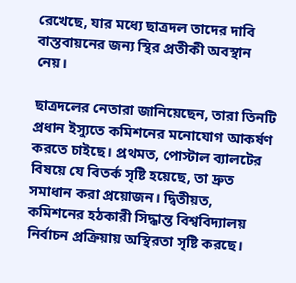রেখেছে, যার মধ্যে ছাত্রদল তাদের দাবি বাস্তবায়নের জন্য স্থির প্রতীকী অবস্থান নেয়।

ছাত্রদলের নেতারা জানিয়েছেন, তারা তিনটি প্রধান ইস্যুতে কমিশনের মনোযোগ আকর্ষণ করতে চাইছে। প্রথমত, পোস্টাল ব্যালটের বিষয়ে যে বিতর্ক সৃষ্টি হয়েছে, তা দ্রুত সমাধান করা প্রয়োজন। দ্বিতীয়ত, কমিশনের হঠকারী সিদ্ধান্ত বিশ্ববিদ্যালয় নির্বাচন প্রক্রিয়ায় অস্থিরতা সৃষ্টি করছে।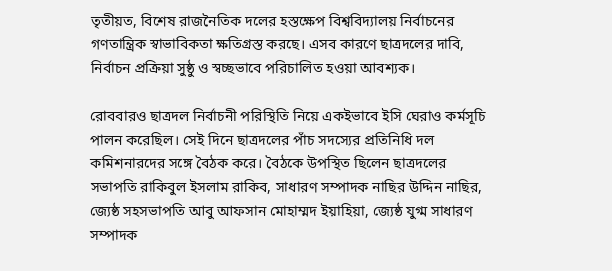তৃতীয়ত, বিশেষ রাজনৈতিক দলের হস্তক্ষেপ বিশ্ববিদ্যালয় নির্বাচনের গণতান্ত্রিক স্বাভাবিকতা ক্ষতিগ্রস্ত করছে। এসব কারণে ছাত্রদলের দাবি, নির্বাচন প্রক্রিয়া সুষ্ঠু ও স্বচ্ছভাবে পরিচালিত হওয়া আবশ্যক।

রোববারও ছাত্রদল নির্বাচনী পরিস্থিতি নিয়ে একইভাবে ইসি ঘেরাও কর্মসূচি পালন করেছিল। সেই দিনে ছাত্রদলের পাঁচ সদস্যের প্রতিনিধি দল কমিশনারদের সঙ্গে বৈঠক করে। বৈঠকে উপস্থিত ছিলেন ছাত্রদলের সভাপতি রাকিবুল ইসলাম রাকিব, সাধারণ সম্পাদক নাছির উদ্দিন নাছির, জ্যেষ্ঠ সহসভাপতি আবু আফসান মোহাম্মদ ইয়াহিয়া, জ্যেষ্ঠ যুগ্ম সাধারণ সম্পাদক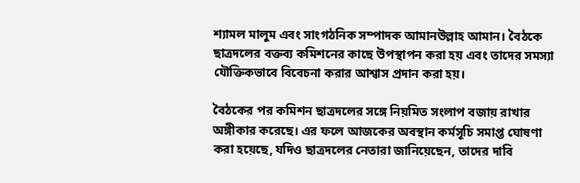শ্যামল মালুম এবং সাংগঠনিক সম্পাদক আমানউল্লাহ আমান। বৈঠকে ছাত্রদলের বক্তব্য কমিশনের কাছে উপস্থাপন করা হয় এবং তাদের সমস্যা যৌক্তিকভাবে বিবেচনা করার আশ্বাস প্রদান করা হয়।

বৈঠকের পর কমিশন ছাত্রদলের সঙ্গে নিয়মিত সংলাপ বজায় রাখার অঙ্গীকার করেছে। এর ফলে আজকের অবস্থান কর্মসূচি সমাপ্ত ঘোষণা করা হয়েছে, যদিও ছাত্রদলের নেতারা জানিয়েছেন, তাদের দাবি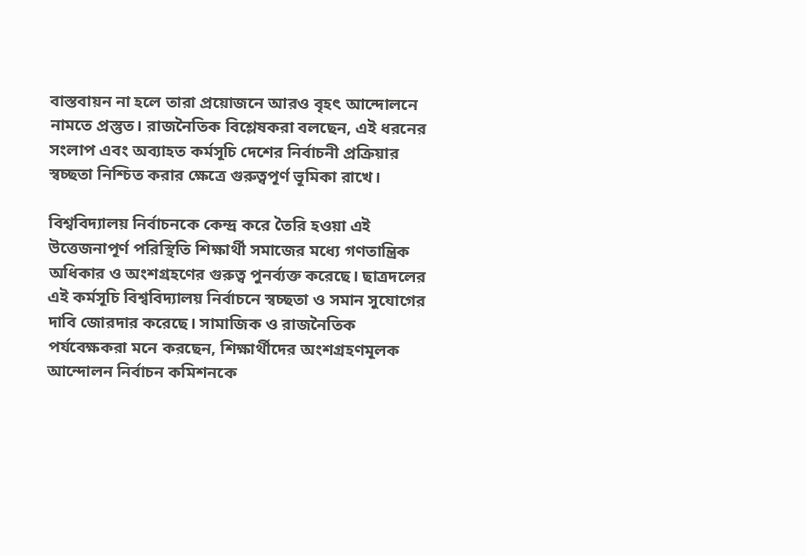বাস্তবায়ন না হলে তারা প্রয়োজনে আরও বৃহৎ আন্দোলনে নামতে প্রস্তুত। রাজনৈতিক বিশ্লেষকরা বলছেন, এই ধরনের সংলাপ এবং অব্যাহত কর্মসূচি দেশের নির্বাচনী প্রক্রিয়ার স্বচ্ছতা নিশ্চিত করার ক্ষেত্রে গুরুত্বপূর্ণ ভূমিকা রাখে।

বিশ্ববিদ্যালয় নির্বাচনকে কেন্দ্র করে তৈরি হওয়া এই উত্তেজনাপূর্ণ পরিস্থিতি শিক্ষার্থী সমাজের মধ্যে গণতান্ত্রিক অধিকার ও অংশগ্রহণের গুরুত্ব পুনর্ব্যক্ত করেছে। ছাত্রদলের এই কর্মসূচি বিশ্ববিদ্যালয় নির্বাচনে স্বচ্ছতা ও সমান সুযোগের দাবি জোরদার করেছে। সামাজিক ও রাজনৈতিক পর্যবেক্ষকরা মনে করছেন, শিক্ষার্থীদের অংশগ্রহণমূলক আন্দোলন নির্বাচন কমিশনকে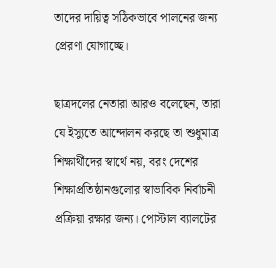তাদের দায়িত্ব সঠিকভাবে পালনের জন্য প্রেরণা যোগাচ্ছে।

ছাত্রদলের নেতারা আরও বলেছেন, তারা যে ইস্যুতে আন্দোলন করছে তা শুধুমাত্র শিক্ষার্থীদের স্বার্থে নয়, বরং দেশের শিক্ষাপ্রতিষ্ঠানগুলোর স্বাভাবিক নির্বাচনী প্রক্রিয়া রক্ষার জন্য। পোস্টাল ব্যালটের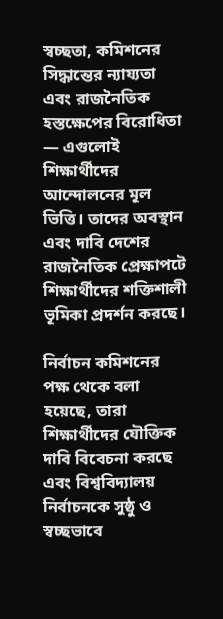স্বচ্ছতা, কমিশনের সিদ্ধান্তের ন্যায্যতা এবং রাজনৈতিক হস্তক্ষেপের বিরোধিতা — এগুলোই শিক্ষার্থীদের আন্দোলনের মূল ভিত্তি। তাদের অবস্থান এবং দাবি দেশের রাজনৈতিক প্রেক্ষাপটে শিক্ষার্থীদের শক্তিশালী ভূমিকা প্রদর্শন করছে।

নির্বাচন কমিশনের পক্ষ থেকে বলা হয়েছে, তারা শিক্ষার্থীদের যৌক্তিক দাবি বিবেচনা করছে এবং বিশ্ববিদ্যালয় নির্বাচনকে সুষ্ঠু ও স্বচ্ছভাবে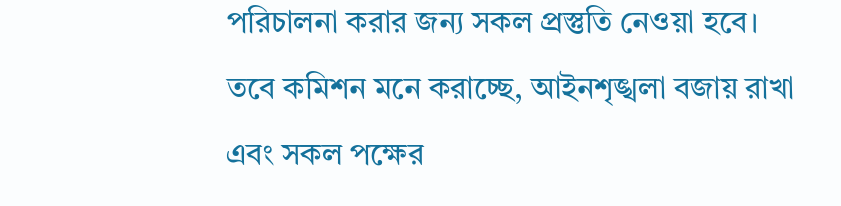পরিচালনা করার জন্য সকল প্রস্তুতি নেওয়া হবে। তবে কমিশন মনে করাচ্ছে, আইনশৃঙ্খলা বজায় রাখা এবং সকল পক্ষের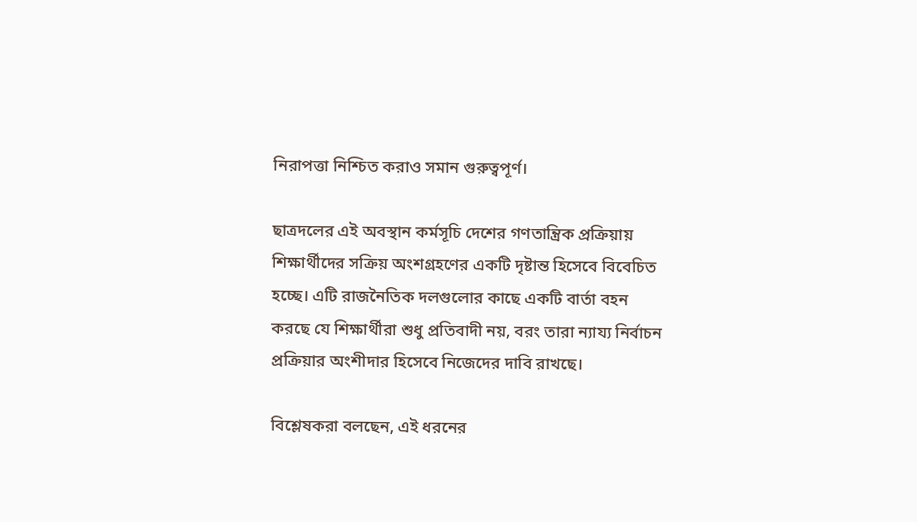নিরাপত্তা নিশ্চিত করাও সমান গুরুত্বপূর্ণ।

ছাত্রদলের এই অবস্থান কর্মসূচি দেশের গণতান্ত্রিক প্রক্রিয়ায় শিক্ষার্থীদের সক্রিয় অংশগ্রহণের একটি দৃষ্টান্ত হিসেবে বিবেচিত হচ্ছে। এটি রাজনৈতিক দলগুলোর কাছে একটি বার্তা বহন করছে যে শিক্ষার্থীরা শুধু প্রতিবাদী নয়, বরং তারা ন্যায্য নির্বাচন প্রক্রিয়ার অংশীদার হিসেবে নিজেদের দাবি রাখছে।

বিশ্লেষকরা বলছেন, এই ধরনের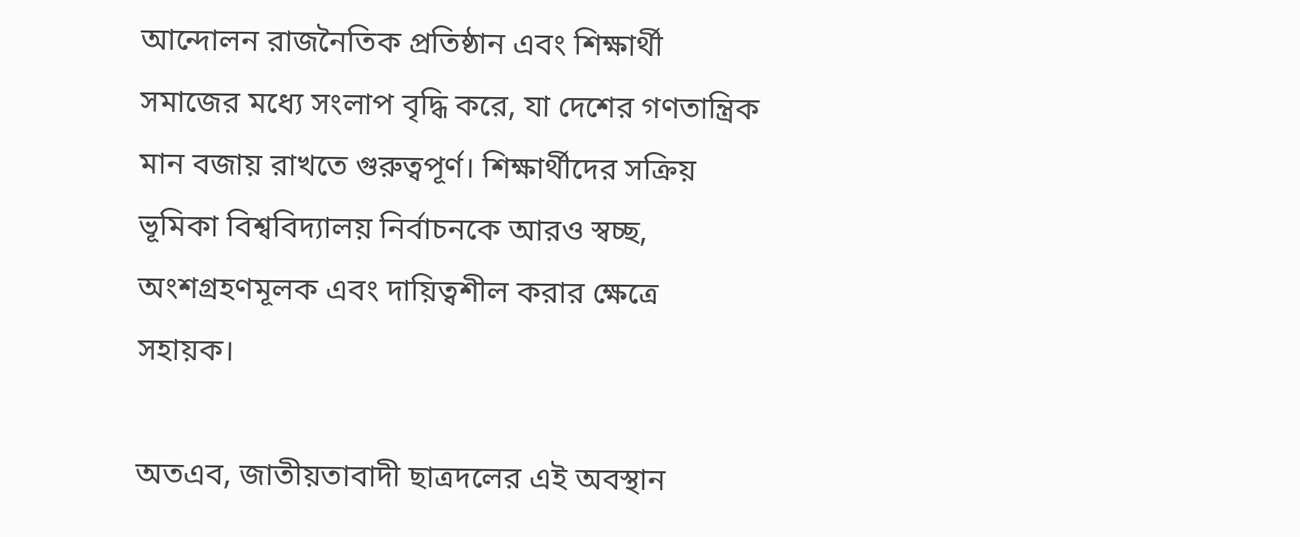আন্দোলন রাজনৈতিক প্রতিষ্ঠান এবং শিক্ষার্থী সমাজের মধ্যে সংলাপ বৃদ্ধি করে, যা দেশের গণতান্ত্রিক মান বজায় রাখতে গুরুত্বপূর্ণ। শিক্ষার্থীদের সক্রিয় ভূমিকা বিশ্ববিদ্যালয় নির্বাচনকে আরও স্বচ্ছ, অংশগ্রহণমূলক এবং দায়িত্বশীল করার ক্ষেত্রে সহায়ক।

অতএব, জাতীয়তাবাদী ছাত্রদলের এই অবস্থান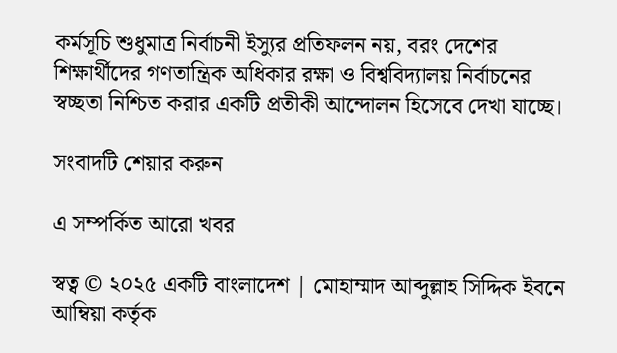কর্মসূচি শুধুমাত্র নির্বাচনী ইস্যুর প্রতিফলন নয়, বরং দেশের শিক্ষার্থীদের গণতান্ত্রিক অধিকার রক্ষা ও বিশ্ববিদ্যালয় নির্বাচনের স্বচ্ছতা নিশ্চিত করার একটি প্রতীকী আন্দোলন হিসেবে দেখা যাচ্ছে।

সংবাদটি শেয়ার করুন

এ সম্পর্কিত আরো খবর

স্বত্ব © ২০২৫ একটি বাংলাদেশ | মোহাম্মাদ আব্দুল্লাহ সিদ্দিক ইবনে আম্বিয়া কর্তৃক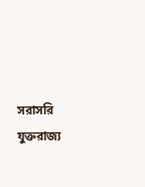সরাসরি যুক্তরাজ্য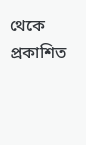থেকে প্রকাশিত